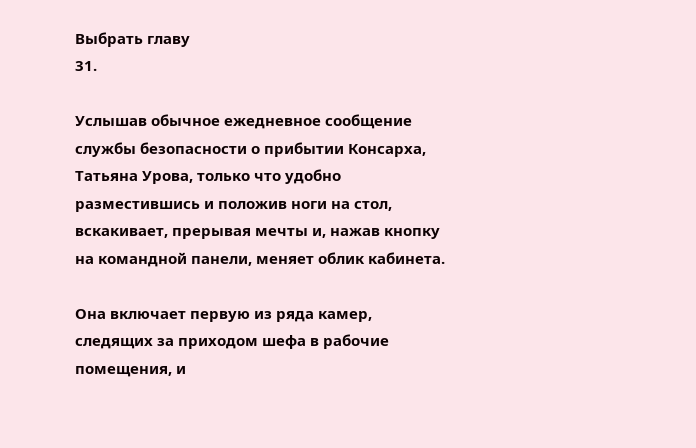Выбрать главу
31.

Услышав обычное ежедневное сообщение службы безопасности о прибытии Консарха, Татьяна Урова, только что удобно разместившись и положив ноги на стол, вскакивает, прерывая мечты и, нажав кнопку на командной панели, меняет облик кабинета.

Она включает первую из ряда камер, следящих за приходом шефа в рабочие помещения, и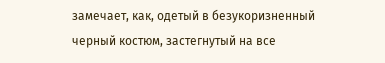замечает, как, одетый в безукоризненный черный костюм, застегнутый на все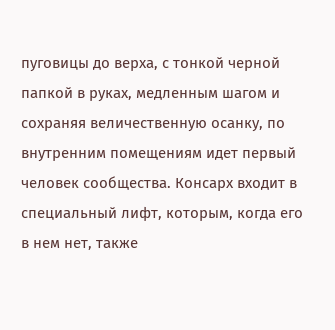пуговицы до верха, с тонкой черной папкой в руках, медленным шагом и сохраняя величественную осанку, по внутренним помещениям идет первый человек сообщества. Консарх входит в специальный лифт, которым, когда его в нем нет, также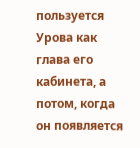пользуется Урова как глава его кабинета, а потом, когда он появляется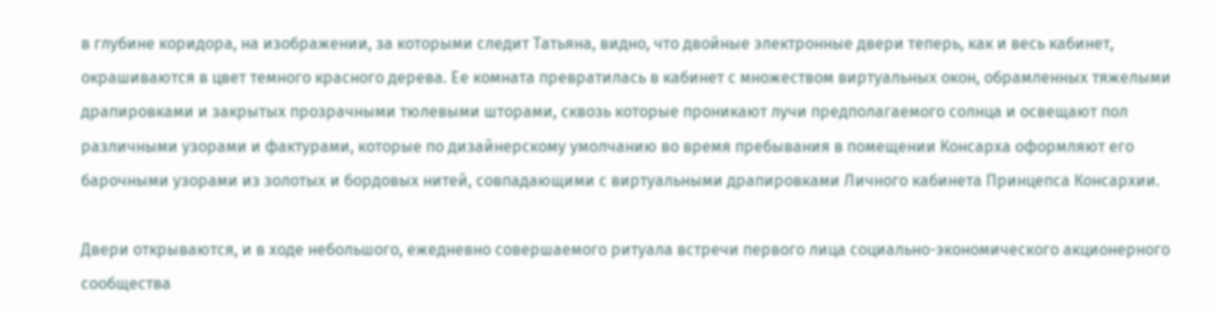в глубине коридора, на изображении, за которыми следит Татьяна, видно, что двойные электронные двери теперь, как и весь кабинет, окрашиваются в цвет темного красного дерева. Ее комната превратилась в кабинет с множеством виртуальных окон, обрамленных тяжелыми драпировками и закрытых прозрачными тюлевыми шторами, сквозь которые проникают лучи предполагаемого солнца и освещают пол различными узорами и фактурами, которые по дизайнерскому умолчанию во время пребывания в помещении Консарха оформляют его барочными узорами из золотых и бордовых нитей, совпадающими с виртуальными драпировками Личного кабинета Принцепса Консархии.

Двери открываются, и в ходе небольшого, ежедневно совершаемого ритуала встречи первого лица социально-экономического акционерного сообщества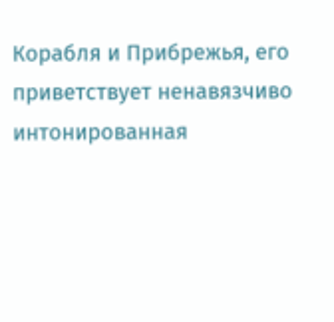Корабля и Прибрежья, его приветствует ненавязчиво интонированная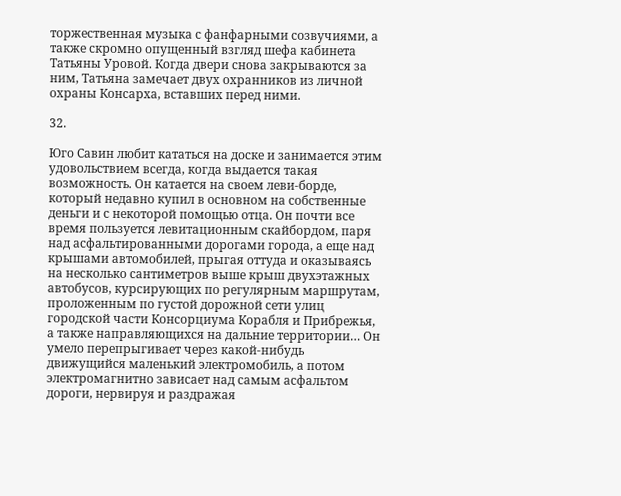торжественная музыка с фанфарными созвучиями, а также скромно опущенный взгляд шефа кабинета Татьяны Уровой. Когда двери снова закрываются за ним, Татьяна замечает двух охранников из личной охраны Консарха, вставших перед ними.

32.

Юго Савин любит кататься на доске и занимается этим удовольствием всегда, когда выдается такая возможность. Он катается на своем леви-борде, который недавно купил в основном на собственные деньги и с некоторой помощью отца. Он почти все время пользуется левитационным скайбордом, паря над асфальтированными дорогами города, а еще над крышами автомобилей, прыгая оттуда и оказываясь на несколько сантиметров выше крыш двухэтажных автобусов, курсирующих по регулярным маршрутам, проложенным по густой дорожной сети улиц городской части Консорциума Корабля и Прибрежья, а также направляющихся на дальние территории… Он умело перепрыгивает через какой-нибудь движущийся маленький электромобиль, а потом электромагнитно зависает над самым асфальтом дороги, нервируя и раздражая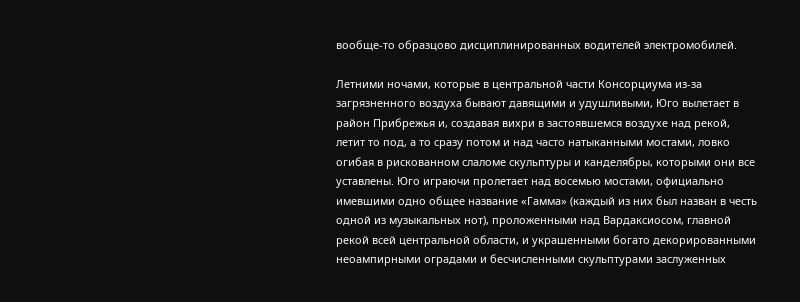вообще-то образцово дисциплинированных водителей электромобилей.

Летними ночами, которые в центральной части Консорциума из-за загрязненного воздуха бывают давящими и удушливыми, Юго вылетает в район Прибрежья и, создавая вихри в застоявшемся воздухе над рекой, летит то под, а то сразу потом и над часто натыканными мостами, ловко огибая в рискованном слаломе скульптуры и канделябры, которыми они все уставлены. Юго играючи пролетает над восемью мостами, официально имевшими одно общее название «Гамма» (каждый из них был назван в честь одной из музыкальных нот), проложенными над Вардаксиосом, главной рекой всей центральной области, и украшенными богато декорированными неоампирными оградами и бесчисленными скульптурами заслуженных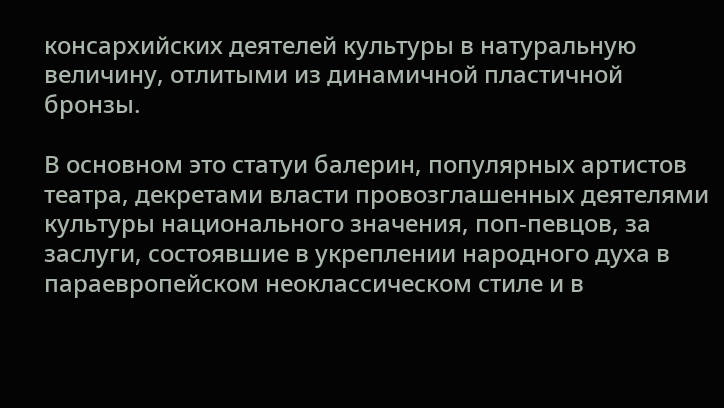консархийских деятелей культуры в натуральную величину, отлитыми из динамичной пластичной бронзы.

В основном это статуи балерин, популярных артистов театра, декретами власти провозглашенных деятелями культуры национального значения, поп-певцов, за заслуги, состоявшие в укреплении народного духа в параевропейском неоклассическом стиле и в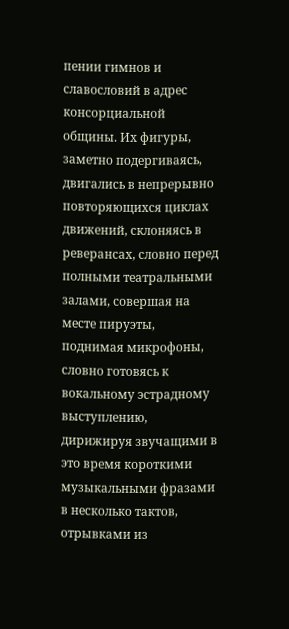пении гимнов и славословий в адрес консорциальной общины. Их фигуры, заметно подергиваясь, двигались в непрерывно повторяющихся циклах движений, склоняясь в реверансах, словно перед полными театральными залами, совершая на месте пируэты, поднимая микрофоны, словно готовясь к вокальному эстрадному выступлению, дирижируя звучащими в это время короткими музыкальными фразами в несколько тактов, отрывками из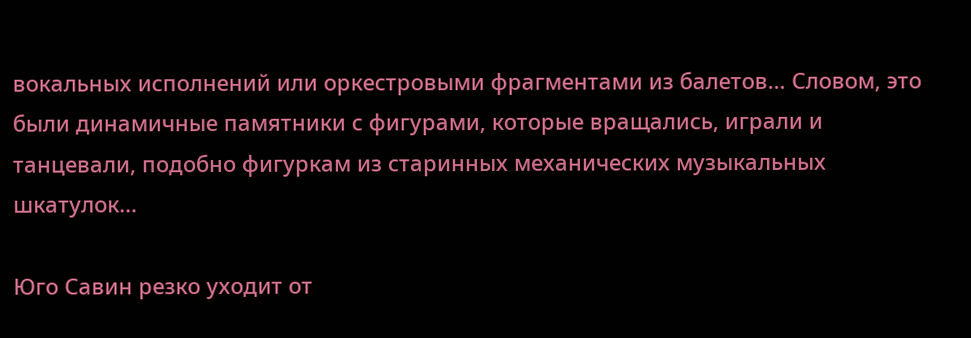вокальных исполнений или оркестровыми фрагментами из балетов… Словом, это были динамичные памятники с фигурами, которые вращались, играли и танцевали, подобно фигуркам из старинных механических музыкальных шкатулок…

Юго Савин резко уходит от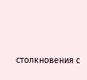столкновения с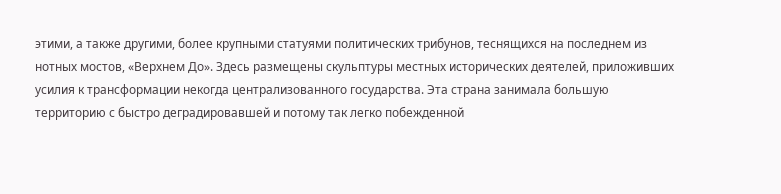этими, а также другими, более крупными статуями политических трибунов, теснящихся на последнем из нотных мостов, «Верхнем До». Здесь размещены скульптуры местных исторических деятелей, приложивших усилия к трансформации некогда централизованного государства. Эта страна занимала большую территорию с быстро деградировавшей и потому так легко побежденной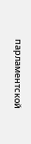парламентской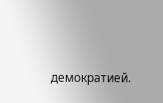демократией.